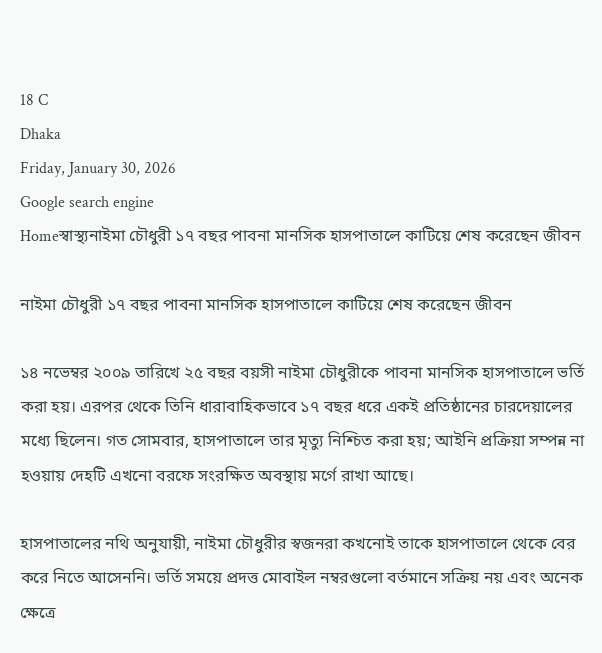18 C
Dhaka
Friday, January 30, 2026
Google search engine
Homeস্বাস্থ্যনাইমা চৌধুরী ১৭ বছর পাবনা মানসিক হাসপাতালে কাটিয়ে শেষ করেছেন জীবন

নাইমা চৌধুরী ১৭ বছর পাবনা মানসিক হাসপাতালে কাটিয়ে শেষ করেছেন জীবন

১৪ নভেম্বর ২০০৯ তারিখে ২৫ বছর বয়সী নাইমা চৌধুরীকে পাবনা মানসিক হাসপাতালে ভর্তি করা হয়। এরপর থেকে তিনি ধারাবাহিকভাবে ১৭ বছর ধরে একই প্রতিষ্ঠানের চারদেয়ালের মধ্যে ছিলেন। গত সোমবার, হাসপাতালে তার মৃত্যু নিশ্চিত করা হয়; আইনি প্রক্রিয়া সম্পন্ন না হওয়ায় দেহটি এখনো বরফে সংরক্ষিত অবস্থায় মর্গে রাখা আছে।

হাসপাতালের নথি অনুযায়ী, নাইমা চৌধুরীর স্বজনরা কখনোই তাকে হাসপাতালে থেকে বের করে নিতে আসেননি। ভর্তি সময়ে প্রদত্ত মোবাইল নম্বরগুলো বর্তমানে সক্রিয় নয় এবং অনেক ক্ষেত্রে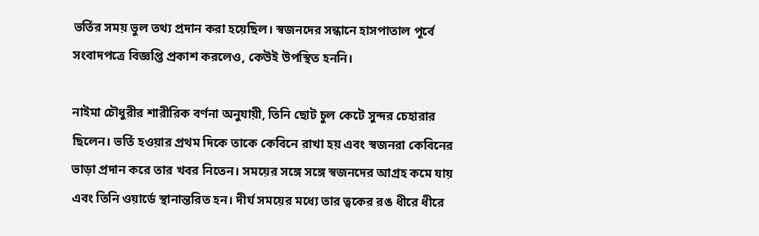ভর্তির সময় ভুল তথ্য প্রদান করা হয়েছিল। স্বজনদের সন্ধানে হাসপাতাল পূর্বে সংবাদপত্রে বিজ্ঞপ্তি প্রকাশ করলেও, কেউই উপস্থিত হননি।

নাইমা চৌধুরীর শারীরিক বর্ণনা অনুযায়ী, তিনি ছোট চুল কেটে সুন্দর চেহারার ছিলেন। ভর্তি হওয়ার প্রথম দিকে তাকে কেবিনে রাখা হয় এবং স্বজনরা কেবিনের ভাড়া প্রদান করে তার খবর নিতেন। সময়ের সঙ্গে সঙ্গে স্বজনদের আগ্রহ কমে যায় এবং তিনি ওয়ার্ডে স্থানান্তরিত হন। দীর্ঘ সময়ের মধ্যে তার ত্বকের রঙ ধীরে ধীরে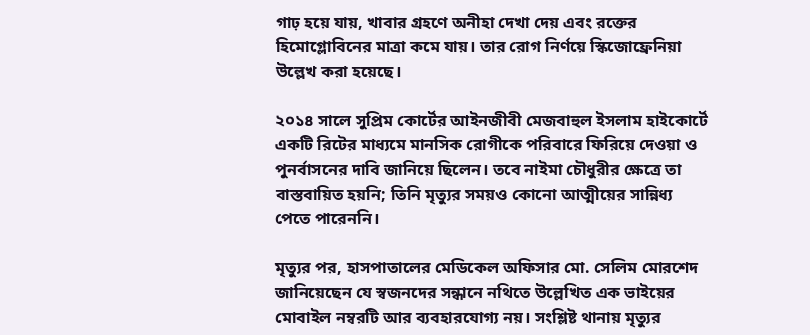গাঢ় হয়ে যায়, খাবার গ্রহণে অনীহা দেখা দেয় এবং রক্তের হিমোগ্লোবিনের মাত্রা কমে যায়। তার রোগ নির্ণয়ে স্কিজোফ্রেনিয়া উল্লেখ করা হয়েছে।

২০১৪ সালে সুপ্রিম কোর্টের আইনজীবী মেজবাহুল ইসলাম হাইকোর্টে একটি রিটের মাধ্যমে মানসিক রোগীকে পরিবারে ফিরিয়ে দেওয়া ও পুনর্বাসনের দাবি জানিয়ে ছিলেন। তবে নাইমা চৌধুরীর ক্ষেত্রে তা বাস্তবায়িত হয়নি; তিনি মৃত্যুর সময়ও কোনো আত্মীয়ের সান্নিধ্য পেতে পারেননি।

মৃত্যুর পর, হাসপাতালের মেডিকেল অফিসার মো. সেলিম মোরশেদ জানিয়েছেন যে স্বজনদের সন্ধানে নথিতে উল্লেখিত এক ভাইয়ের মোবাইল নম্বরটি আর ব্যবহারযোগ্য নয়। সংশ্লিষ্ট থানায় মৃত্যুর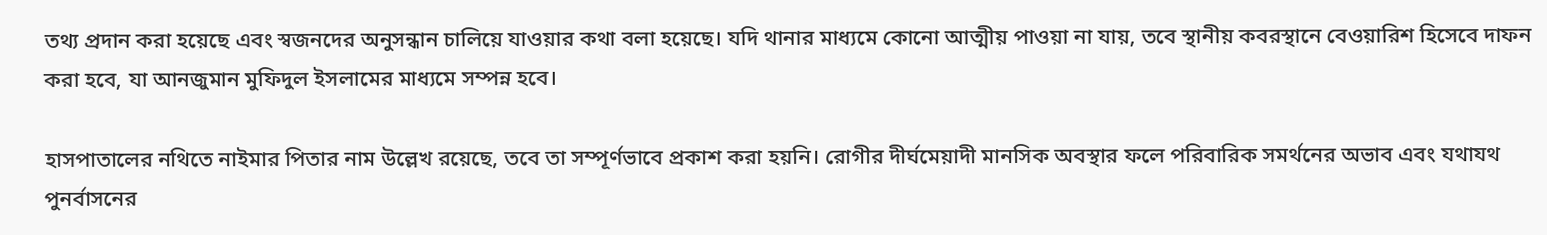তথ্য প্রদান করা হয়েছে এবং স্বজনদের অনুসন্ধান চালিয়ে যাওয়ার কথা বলা হয়েছে। যদি থানার মাধ্যমে কোনো আত্মীয় পাওয়া না যায়, তবে স্থানীয় কবরস্থানে বেওয়ারিশ হিসেবে দাফন করা হবে, যা আনজুমান মুফিদুল ইসলামের মাধ্যমে সম্পন্ন হবে।

হাসপাতালের নথিতে নাইমার পিতার নাম উল্লেখ রয়েছে, তবে তা সম্পূর্ণভাবে প্রকাশ করা হয়নি। রোগীর দীর্ঘমেয়াদী মানসিক অবস্থার ফলে পরিবারিক সমর্থনের অভাব এবং যথাযথ পুনর্বাসনের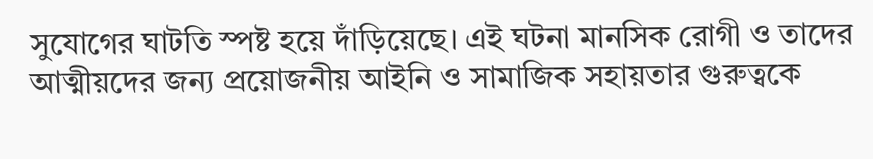সুযোগের ঘাটতি স্পষ্ট হয়ে দাঁড়িয়েছে। এই ঘটনা মানসিক রোগী ও তাদের আত্মীয়দের জন্য প্রয়োজনীয় আইনি ও সামাজিক সহায়তার গুরুত্বকে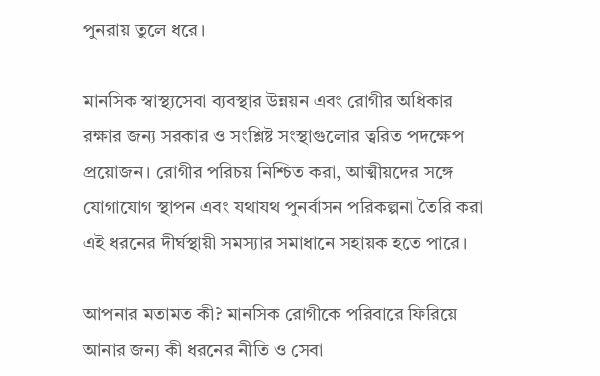পুনরায় তুলে ধরে।

মানসিক স্বাস্থ্যসেবা ব্যবস্থার উন্নয়ন এবং রোগীর অধিকার রক্ষার জন্য সরকার ও সংশ্লিষ্ট সংস্থাগুলোর ত্বরিত পদক্ষেপ প্রয়োজন। রোগীর পরিচয় নিশ্চিত করা, আত্মীয়দের সঙ্গে যোগাযোগ স্থাপন এবং যথাযথ পুনর্বাসন পরিকল্পনা তৈরি করা এই ধরনের দীর্ঘস্থায়ী সমস্যার সমাধানে সহায়ক হতে পারে।

আপনার মতামত কী? মানসিক রোগীকে পরিবারে ফিরিয়ে আনার জন্য কী ধরনের নীতি ও সেবা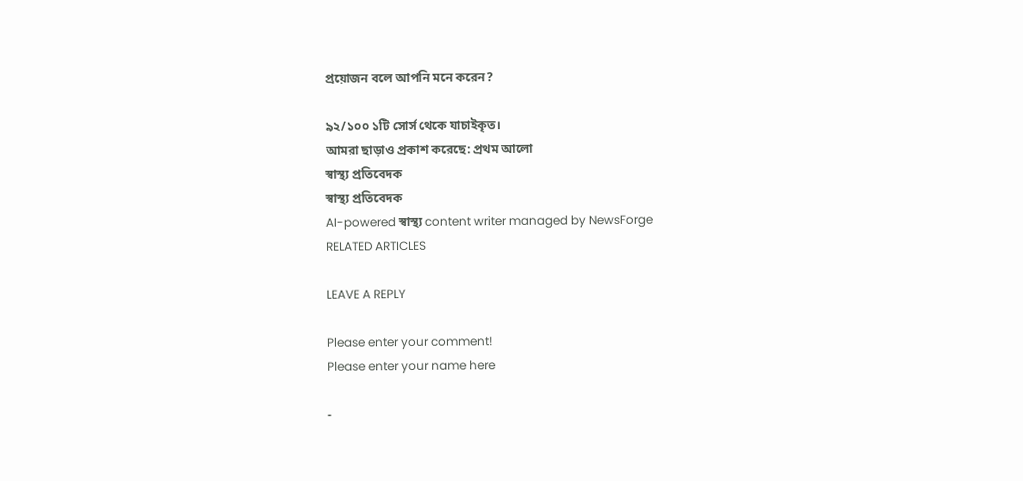প্রয়োজন বলে আপনি মনে করেন?

৯২/১০০ ১টি সোর্স থেকে যাচাইকৃত।
আমরা ছাড়াও প্রকাশ করেছে: প্রথম আলো
স্বাস্থ্য প্রতিবেদক
স্বাস্থ্য প্রতিবেদক
AI-powered স্বাস্থ্য content writer managed by NewsForge
RELATED ARTICLES

LEAVE A REPLY

Please enter your comment!
Please enter your name here

-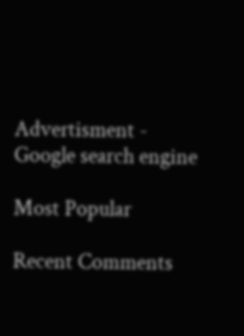Advertisment -
Google search engine

Most Popular

Recent Comments